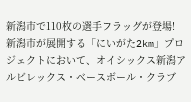新潟市で110枚の選手フラッグが登場!
新潟市が展開する「にいがた2km」プロジェクトにおいて、オイシックス新潟アルビレックス・ベースボール・クラブ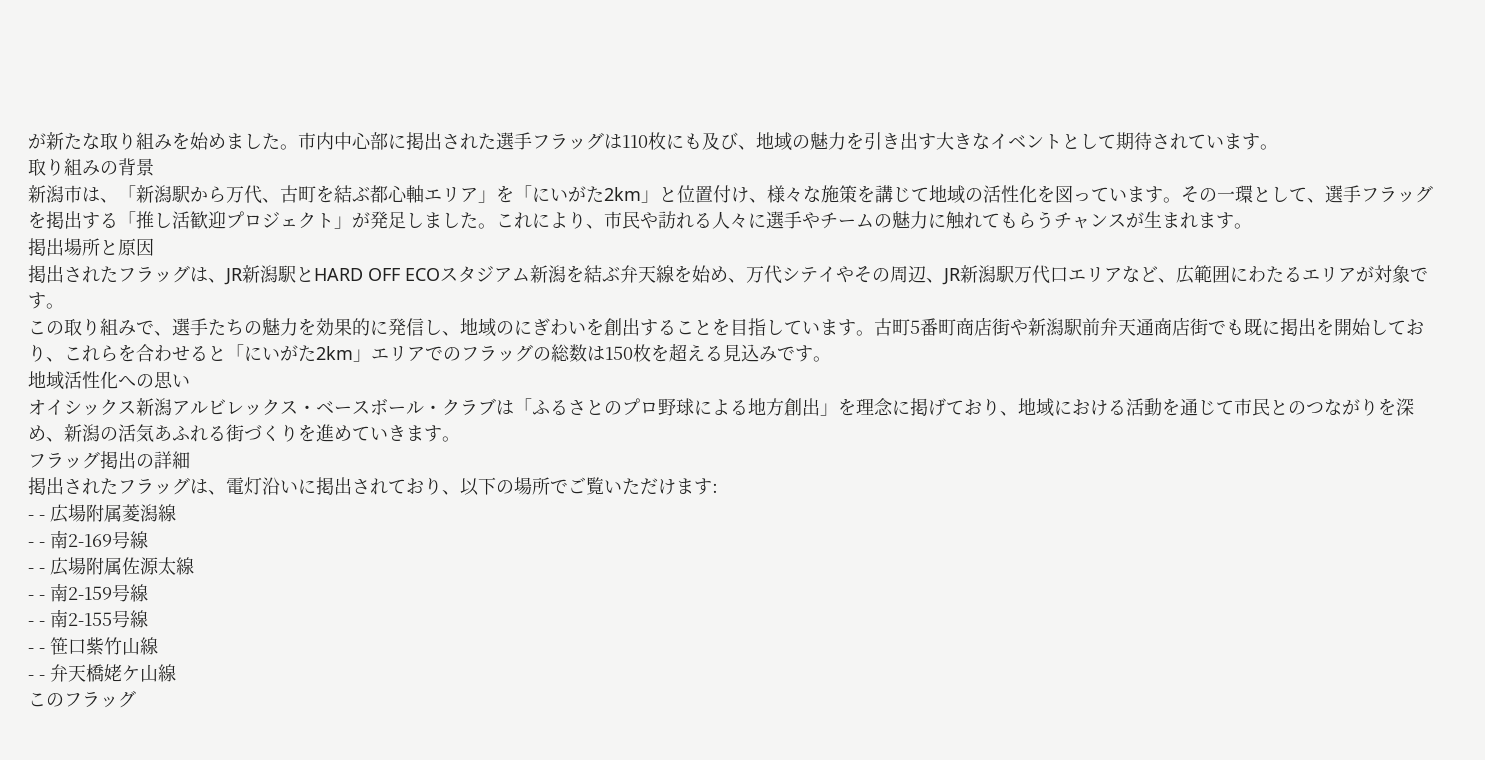が新たな取り組みを始めました。市内中心部に掲出された選手フラッグは110枚にも及び、地域の魅力を引き出す大きなイベントとして期待されています。
取り組みの背景
新潟市は、「新潟駅から万代、古町を結ぶ都心軸エリア」を「にいがた2km」と位置付け、様々な施策を講じて地域の活性化を図っています。その一環として、選手フラッグを掲出する「推し活歓迎プロジェクト」が発足しました。これにより、市民や訪れる人々に選手やチームの魅力に触れてもらうチャンスが生まれます。
掲出場所と原因
掲出されたフラッグは、JR新潟駅とHARD OFF ECOスタジアム新潟を結ぶ弁天線を始め、万代シテイやその周辺、JR新潟駅万代口エリアなど、広範囲にわたるエリアが対象です。
この取り組みで、選手たちの魅力を効果的に発信し、地域のにぎわいを創出することを目指しています。古町5番町商店街や新潟駅前弁天通商店街でも既に掲出を開始しており、これらを合わせると「にいがた2km」エリアでのフラッグの総数は150枚を超える見込みです。
地域活性化への思い
オイシックス新潟アルビレックス・ベースボール・クラブは「ふるさとのプロ野球による地方創出」を理念に掲げており、地域における活動を通じて市民とのつながりを深め、新潟の活気あふれる街づくりを進めていきます。
フラッグ掲出の詳細
掲出されたフラッグは、電灯沿いに掲出されており、以下の場所でご覧いただけます:
- - 広場附属菱潟線
- - 南2-169号線
- - 広場附属佐源太線
- - 南2-159号線
- - 南2-155号線
- - 笹口紫竹山線
- - 弁天橋姥ケ山線
このフラッグ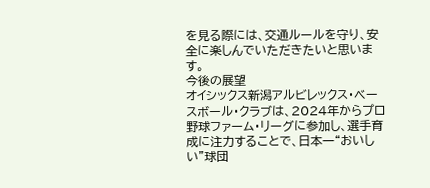を見る際には、交通ルールを守り、安全に楽しんでいただきたいと思います。
今後の展望
オイシックス新潟アルビレックス・ベースボール・クラブは、2024年からプロ野球ファーム・リーグに参加し、選手育成に注力することで、日本一“おいしい”球団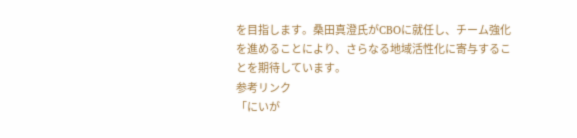を目指します。桑田真澄氏がCBOに就任し、チーム強化を進めることにより、さらなる地域活性化に寄与することを期待しています。
参考リンク
「にいが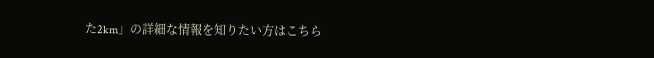た2km」の詳細な情報を知りたい方はこちら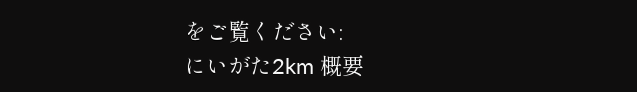をご覧ください:
にいがた2km 概要